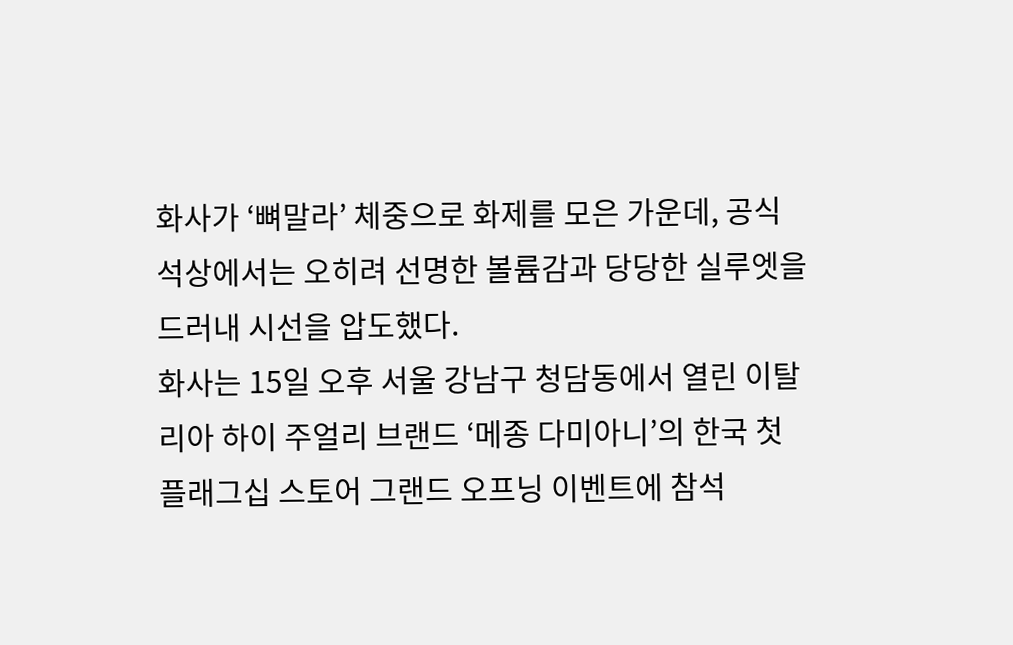화사가 ‘뼈말라’ 체중으로 화제를 모은 가운데, 공식 석상에서는 오히려 선명한 볼륨감과 당당한 실루엣을 드러내 시선을 압도했다.
화사는 15일 오후 서울 강남구 청담동에서 열린 이탈리아 하이 주얼리 브랜드 ‘메종 다미아니’의 한국 첫 플래그십 스토어 그랜드 오프닝 이벤트에 참석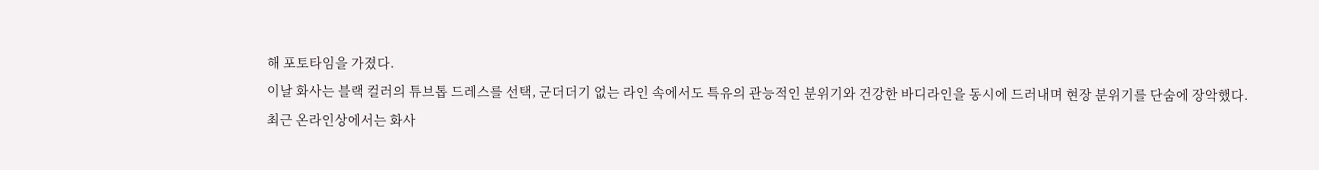해 포토타임을 가졌다.
이날 화사는 블랙 컬러의 튜브톱 드레스를 선택, 군더더기 없는 라인 속에서도 특유의 관능적인 분위기와 건강한 바디라인을 동시에 드러내며 현장 분위기를 단숨에 장악했다.
최근 온라인상에서는 화사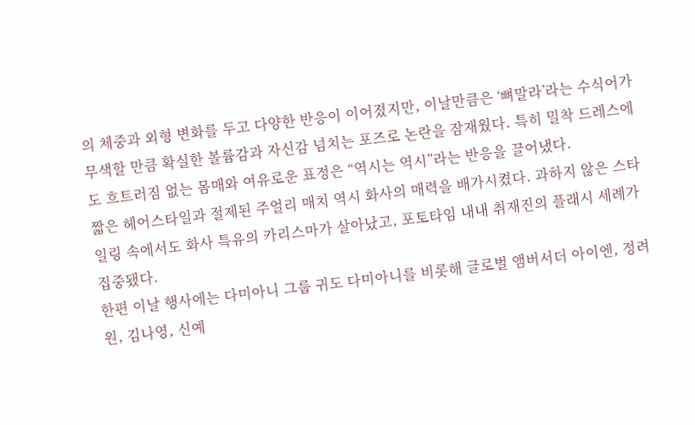의 체중과 외형 변화를 두고 다양한 반응이 이어졌지만, 이날만큼은 ‘뼈말라’라는 수식어가 무색할 만큼 확실한 볼륨감과 자신감 넘치는 포즈로 논란을 잠재웠다. 특히 밀착 드레스에도 흐트러짐 없는 몸매와 여유로운 표정은 “역시는 역시”라는 반응을 끌어냈다.
짧은 헤어스타일과 절제된 주얼리 매치 역시 화사의 매력을 배가시켰다. 과하지 않은 스타일링 속에서도 화사 특유의 카리스마가 살아났고, 포토타임 내내 취재진의 플래시 세례가 집중됐다.
한편 이날 행사에는 다미아니 그룹 귀도 다미아니를 비롯해 글로벌 앰버서더 아이엔, 정려원, 김나영, 신예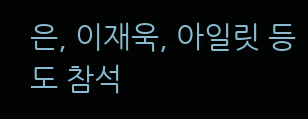은, 이재욱, 아일릿 등도 참석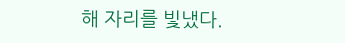해 자리를 빛냈다.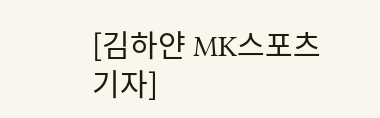[김하얀 MK스포츠 기자]